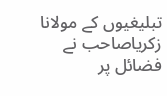تبلیغیوں کے مولانا زکریاصاحب نے فضائل پر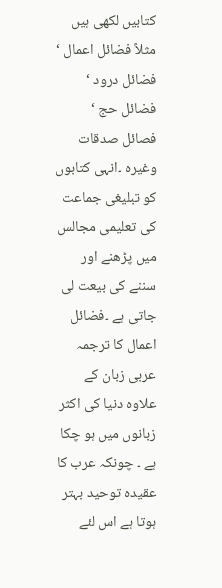کتابیں لکھی ہیں مثلاً فضائل اعمال ‘ فضائل درود ‘ فضائل حج ‘ فصائل صدقات وغیرہ ۔انہی کتابوں کو تبلیغی جماعت کی تعلیمی مجالس میں پڑھنے اور سننے کی بیعت لی جاتی ہے ۔فضائل اعمال کا ترجمہ عربی زبان کے علاوہ دنیا کی اکثر زبانوں میں ہو چکا ہے ۔ چونکہ عرب کا عقیدہ توحید بہتر ہوتا ہے اس لئے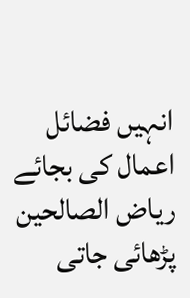انہیں فضائل اعمال کی بجائے ریاض الصالحین پڑھائی جاتی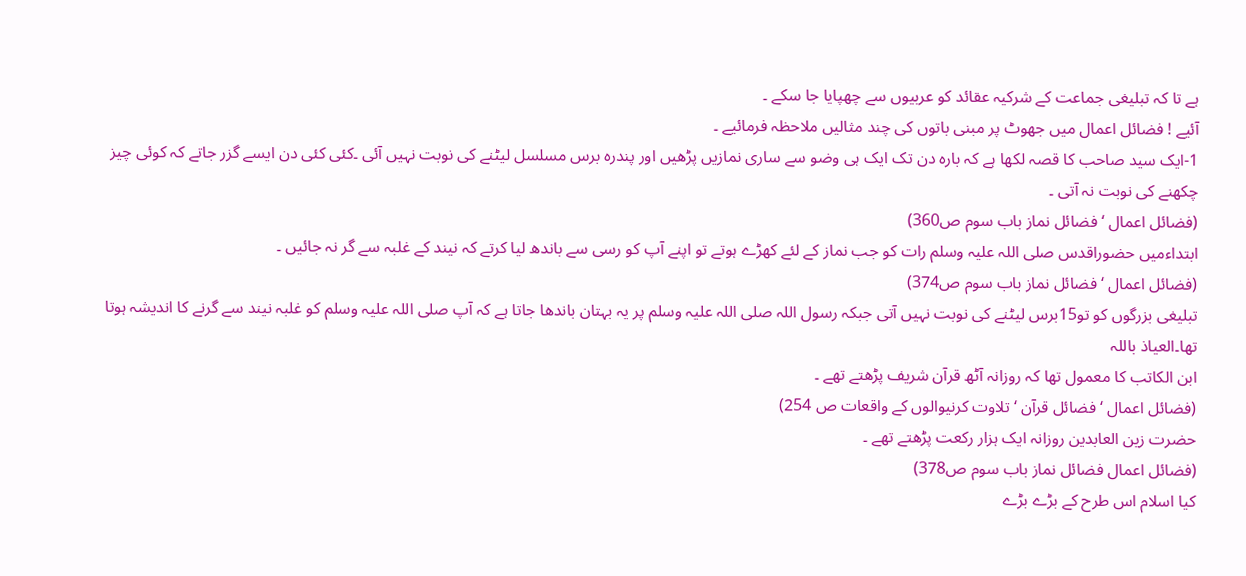ہے تا کہ تبلیغی جماعت کے شرکیہ عقائد کو عربیوں سے چھپایا جا سکے ۔
آئیے ! فضائل اعمال میں جھوٹ پر مبنی باتوں کی چند مثالیں ملاحظہ فرمائیے ۔
1-ایک سید صاحب کا قصہ لکھا ہے کہ بارہ دن تک ایک ہی وضو سے ساری نمازیں پڑھیں اور پندرہ برس مسلسل لیٹنے کی نوبت نہیں آئی ۔کئی کئی دن ایسے گزر جاتے کہ کوئی چیز چکھنے کی نوبت نہ آتی ۔
(فضائل اعمال ‘ فضائل نماز باب سوم ص360)
ابتداءمیں حضوراقدس صلی اللہ علیہ وسلم رات کو جب نماز کے لئے کھڑے ہوتے تو اپنے آپ کو رسی سے باندھ لیا کرتے کہ نیند کے غلبہ سے گر نہ جائیں ۔
(فضائل اعمال ‘ فضائل نماز باب سوم ص374)
تبلیغی بزرگوں کو تو15برس لیٹنے کی نوبت نہیں آتی جبکہ رسول اللہ صلی اللہ علیہ وسلم پر یہ بہتان باندھا جاتا ہے کہ آپ صلی اللہ علیہ وسلم کو غلبہ نیند سے گرنے کا اندیشہ ہوتا تھا۔العیاذ باللہ
ابن الکاتب کا معمول تھا کہ روزانہ آٹھ قرآن شریف پڑھتے تھے ۔
(فضائل اعمال ‘ فضائل قرآن ‘تلاوت کرنیوالوں کے واقعات ص 254)
حضرت زین العابدین روزانہ ایک ہزار رکعت پڑھتے تھے ۔
(فضائل اعمال فضائل نماز باب سوم ص378)
کیا اسلام اس طرح کے بڑے بڑے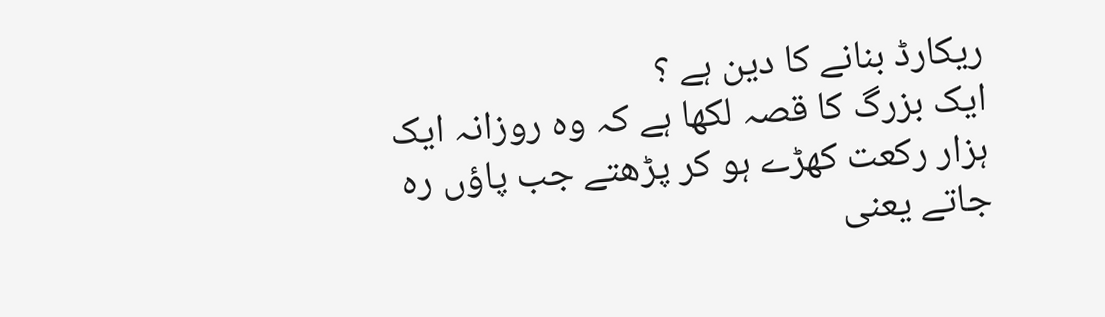ریکارڈ بنانے کا دین ہے ؟
ایک بزرگ کا قصہ لکھا ہے کہ وہ روزانہ ایک ہزار رکعت کھڑے ہو کر پڑھتے جب پاؤں رہ جاتے یعنی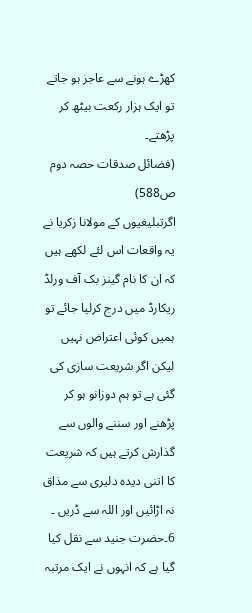کھڑے ہونے سے عاجز ہو جاتے تو ایک ہزار رکعت بیٹھ کر پڑھتے۔
(فضائل صدقات حصہ دوم ص588)
اگرتبلیغیوں کے مولانا زکریا نے یہ واقعات اس لئے لکھے ہیں کہ ان کا نام گینز بک آف ورلڈ ریکارڈ میں درج کرلیا جائے تو ہمیں کوئی اعتراض نہیں لیکن اگر شریعت سازی کی گئی ہے تو ہم دوزانو ہو کر پڑھنے اور سننے والوں سے گذارش کرتے ہیں کہ شریعت کا اتنی دیدہ دلیری سے مذاق نہ اڑائیں اور اللہ سے ڈریں ۔
6۔حضرت جنید سے نقل کیا گیا ہے کہ انہوں نے ایک مرتبہ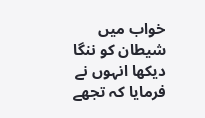خواب میں شیطان کو ننگا دیکھا انہوں نے فرمایا کہ تجھے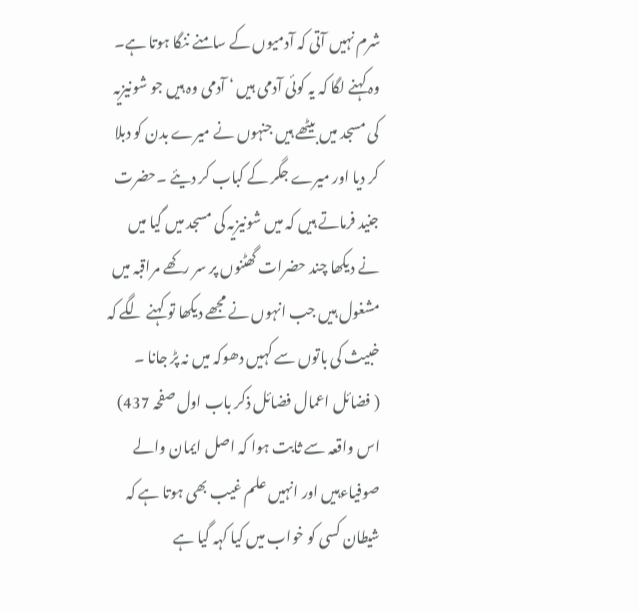شرم نہیں آتی کہ آدمیوں کے سامنے ننگا ہوتا ہے۔ وہ کہنے لگا کہ یہ کوئی آدمی ہیں ‘ آدمی وہ ہیں جو شونیزیہ کی مسجد میں بیٹھے ہیں جنہوں نے میرے بدن کو دبلا کر دیا اور میرے جگر کے کباب کر دیئے ۔حضرت جنید فرماتے ہیں کہ میں شونیزیہ کی مسجد میں گیا میں نے دیکھا چند حضرات گھٹنوں پر سر رکھے مراقبہ میں مشغول ہیں جب انہوں نے مجھے دیکھا تو کہنے لگے کہ خبیث کی باتوں سے کہیں دھوکہ میں نہ پڑ جانا ۔
( فضائل اعمال فضائل ذکر باب اول صفحہ 437)
اس واقعہ سے ثابت ہوا کہ اصل ایمان والے صوفیاءہیں اور انہیں علم غیب بھی ہوتا ہے کہ شیطان کسی کو خواب میں کیا کہہ گیا ہے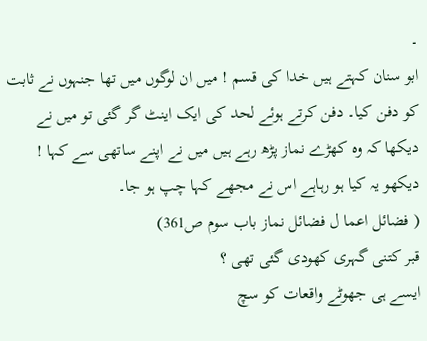۔
ابو سنان کہتے ہیں خدا کی قسم ! میں ان لوگوں میں تھا جنہوں نے ثابت کو دفن کیا۔ دفن کرتے ہوئے لحد کی ایک اینٹ گر گئی تو میں نے دیکھا کہ وہ کھڑے نماز پڑھ رہے ہیں میں نے اپنے ساتھی سے کہا ! دیکھو یہ کیا ہو رہاہے اس نے مجھے کہا چپ ہو جا۔
( فضائل اعما ل فضائل نماز باب سوم ص361)
قبر کتنی گہری کھودی گئی تھی ؟
ایسے ہی جھوٹے واقعات کو سچ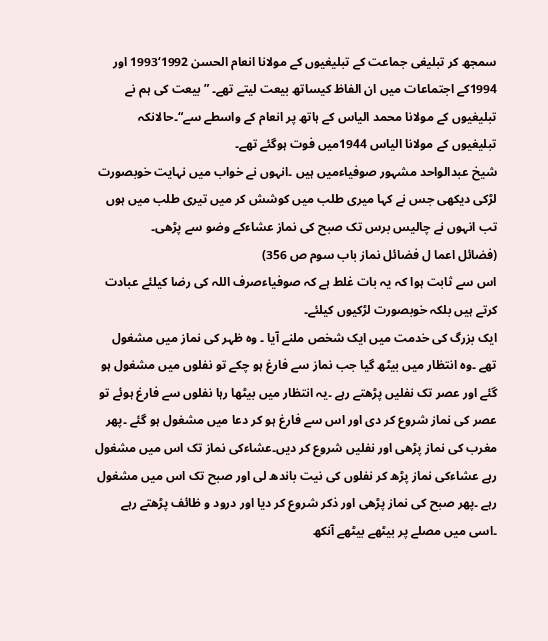سمجھ کر تبلیغی جماعت کے تبلیغیوں کے مولانا انعام الحسن 1992‘1993 اور 1994کے اجتماعات میں ان الفاظ کیساتھ بیعت لیتے تھے۔ ”بیعت کی ہم نے تبلیغیوں کے مولانا محمد الیاس کے ہاتھ پر انعام کے واسطے سے“۔حالانکہ تبلیغیوں کے مولانا الیاس 1944میں فوت ہوگئے تھے۔
شیخ عبدالواحد مشہور صوفیاءمیں ہیں ۔انہوں نے خواب میں نہایت خوبصورت لڑکی دیکھی جس نے کہا میری طلب میں کوشش کر میں تیری طلب میں ہوں تب انہوں نے چالیس برس تک صبح کی نماز عشاءکے وضو سے پڑھی۔
(فضائل اعما ل فضائل نماز باب سوم ص 356)
اس سے ثابت ہوا کہ یہ بات غلط ہے کہ صوفیاءصرف اللہ کی رضا کیلئے عبادت کرتے ہیں بلکہ خوبصورت لڑکیوں کیلئے۔
ایک بزرگ کی خدمت میں ایک شخص ملنے آیا ۔ وہ ظہر کی نماز میں مشغول تھے ۔وہ انتظار میں بیٹھ گیا جب نماز سے فارغ ہو چکے تو نفلوں میں مشغول ہو گئے اور عصر تک نفلیں پڑھتے رہے ۔یہ انتظار میں بیٹھا رہا نفلوں سے فارغ ہوئے تو عصر کی نماز شروع کر دی اور اس سے فارغ ہو کر دعا میں مشغول ہو گئے ۔پھر مغرب کی نماز پڑھی اور نفلیں شروع کر دیں۔عشاءکی نماز تک اس میں مشغول رہے عشاءکی نماز پڑھ کر نفلوں کی نیت باندھ لی اور صبح تک اس میں مشغول رہے ۔پھر صبح کی نماز پڑھی اور ذکر شروع کر دیا اور درود و ظائف پڑھتے رہے ۔اسی میں مصلے پر بیٹھے بیٹھے آنکھ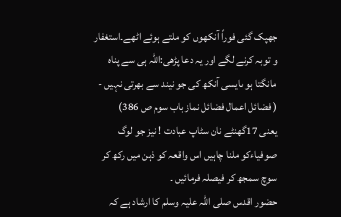جھپک گئی فوراً آنکھوں کو ملتے ہوئے اٹھے۔استغفار و توبہ کرنے لگے اور یہ دعا پڑھی:اللہ ہی سے پناہ مانگتا ہو ںایسی آنکھ کی جو نیند سے بھرتی نہیں -
( فضائل اعمال فضائل نماز باب سوم ص 386)
یعنی 17گھنٹے نان سٹاپ عبادت ! نیز جو لوگ صوفیاءکو ملنا چاہیں اس واقعہ کو ذہن میں رکھ کر سوچ سمجھ کر فیصلہ فرمائیں ۔
حضور اقدس صلی اللہ علیہ وسلم کا ارشاد ہے کہ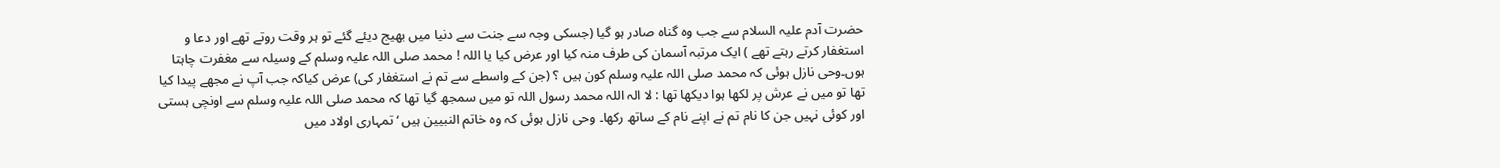حضرت آدم علیہ السلام سے جب وہ گناہ صادر ہو گیا (جسکی وجہ سے جنت سے دنیا میں بھیج دیئے گئے تو ہر وقت روتے تھے اور دعا و استغفار کرتے رہتے تھے ) ایک مرتبہ آسمان کی طرف منہ کیا اور عرض کیا یا اللہ ! محمد صلی اللہ علیہ وسلم کے وسیلہ سے مغفرت چاہتا ہوں۔وحی نازل ہوئی کہ محمد صلی اللہ علیہ وسلم کون ہیں ؟ (جن کے واسطے سے تم نے استغفار کی) عرض کیاکہ جب آپ نے مجھے پیدا کیا تھا تو میں نے عرش پر لکھا ہوا دیکھا تھا : لا الہ اللہ محمد رسول اللہ تو میں سمجھ گیا تھا کہ محمد صلی اللہ علیہ وسلم سے اونچی ہستی اور کوئی نہیں جن کا نام تم نے اپنے نام کے ساتھ رکھا۔ وحی نازل ہوئی کہ وہ خاتم النبیین ہیں ‘ تمہاری اولاد میں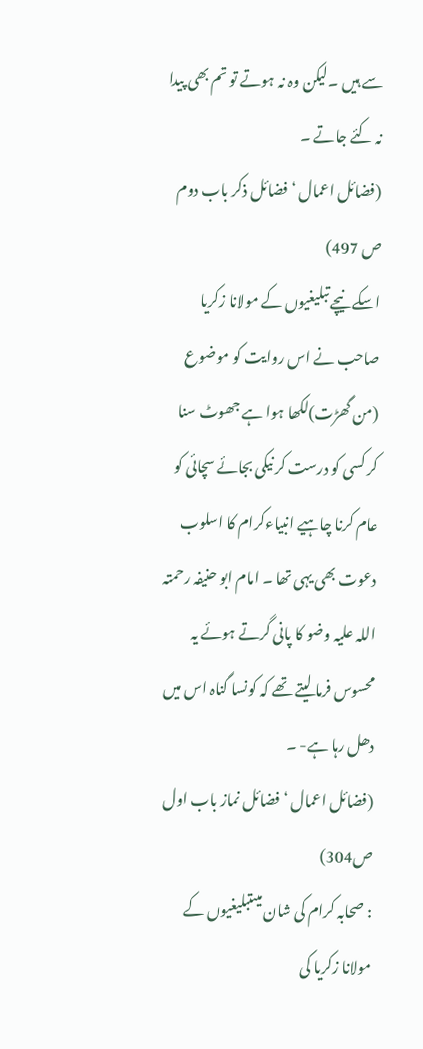سے ہیں ۔لیکن وہ نہ ہوتے تو تم بھی پیدا نہ کئے جاتے ۔
(فضائل اعمال ‘ فضائل ذکر باب دوم ص 497)
اسکے نیچے تبلیغیوں کے مولانا زکریا صاحب نے اس روایت کو موضوع (من گھڑت)لکھا ہوا ہے جھوٹ سنا کر کسی کو درست کر نیکی بجائے سچائی کو عام کرنا چاہیے انبیاءکرام کا اسلوب دعوت بھی یہی تھا ۔ امام ابو حنیفہ رحمتہ اللہ علیہ وضو کا پانی گرتے ہوئے یہ محسوس فرما لیتے تھے کہ کونسا گناہ اس میں دھل رہا ہے- ۔
(فضائل اعمال ‘ فضائل نماز باب اول ص304)
: صحابہ کرام کی شان میںتبلیغیوں کے مولانا زکریا کی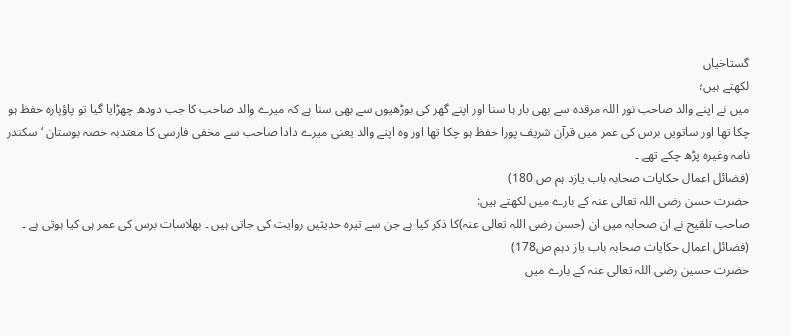گستاخیاں
لکھتے ہیں؛
میں نے اپنے والد صاحب نور اللہ مرقدہ سے بھی بار ہا سنا اور اپنے گھر کی بوڑھیوں سے بھی سنا ہے کہ میرے والد صاحب کا جب دودھ چھڑایا گیا تو پاؤپارہ حفظ ہو چکا تھا اور ساتویں برس کی عمر میں قرآن شریف پورا حفظ ہو چکا تھا اور وہ اپنے والد یعنی میرے دادا صاحب سے مخفی فارسی کا معتدبہ حصہ بوستان ‘ سکندر نامہ وغیرہ پڑھ چکے تھے ۔
(فضائل اعمال حکایات صحابہ باب یازد ہم ص 180)
حضرت حسن رضی اللہ تعالی عنہ کے بارے میں لکھتے ہیں:
صاحب تلقیح نے ان صحابہ میں ان (حسن رضی اللہ تعالی عنہ)کا ذکر کیا ہے جن سے تیرہ حدیثیں روایت کی جاتی ہیں ۔ بھلاسات برس کی عمر ہی کیا ہوتی ہے ۔
(فضائل اعمال حکایات صحابہ باب یاز دہم ص178)
حضرت حسین رضی اللہ تعالی عنہ کے بارے میں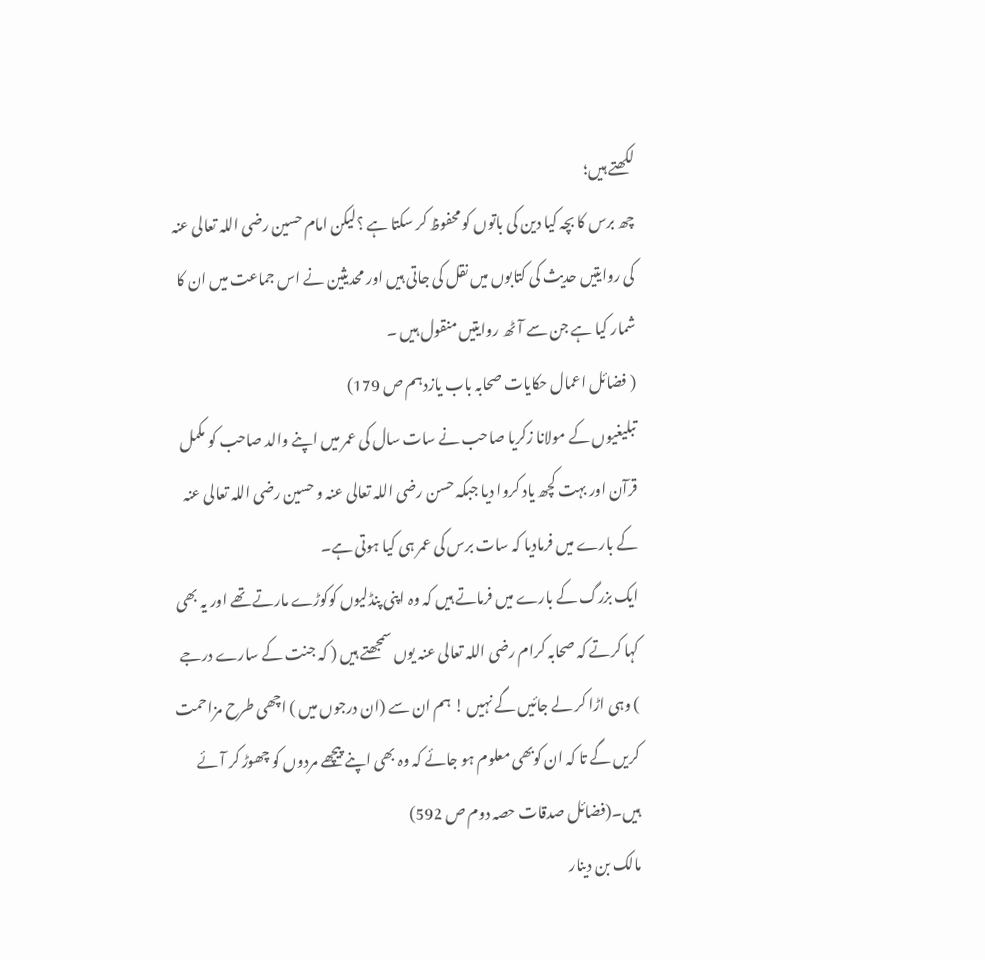لکھتے ہیں؛
چھ برس کا بچہ کیا دین کی باتوں کو محفوظ کر سکتا ہے ؟لیکن امام حسین رضی اللہ تعالی عنہ کی روایتیں حدیث کی کتابوں میں نقل کی جاتی ہیں اور محدیثین نے اس جماعت میں ان کا شمار کیا ہے جن سے آٹھ روایتیں منقول ہیں ۔
( فضائل اعمال حکایات صحابہ باب یازدہم ص 179)
تبلیغیوں کے مولانا زکریا صاحب نے سات سال کی عمر میں اپنے والد صاحب کو مکمل قرآن اور بہت کچھ یاد کروا دیا جبکہ حسن رضی اللہ تعالی عنہ و حسین رضی اللہ تعالی عنہ کے بارے میں فرمادیا کہ سات برس کی عمر ہی کیا ہوتی ہے۔
ایک بزرگ کے بارے میں فرماتے ہیں کہ وہ اپنی پنڈلیوں کوکوڑے مارتے تھے اور یہ بھی کہا کرتے کہ صحابہ کرام رضی اللہ تعالی عنہ یوں سمجھتے ہیں ( کہ جنت کے سارے درجے ) وہی اڑا کر لے جائیں گے نہیں ! ہم ان سے (ان درجوں میں ) اچھی طرح مزاحمت کریں گے تا کہ ان کوبھی معلوم ہو جائے کہ وہ بھی اپنے پیچھے مردوں کو چھوڑ کر آئے ہیں۔(فضائل صدقات حصہ دوم ص 592)
مالک بن دینار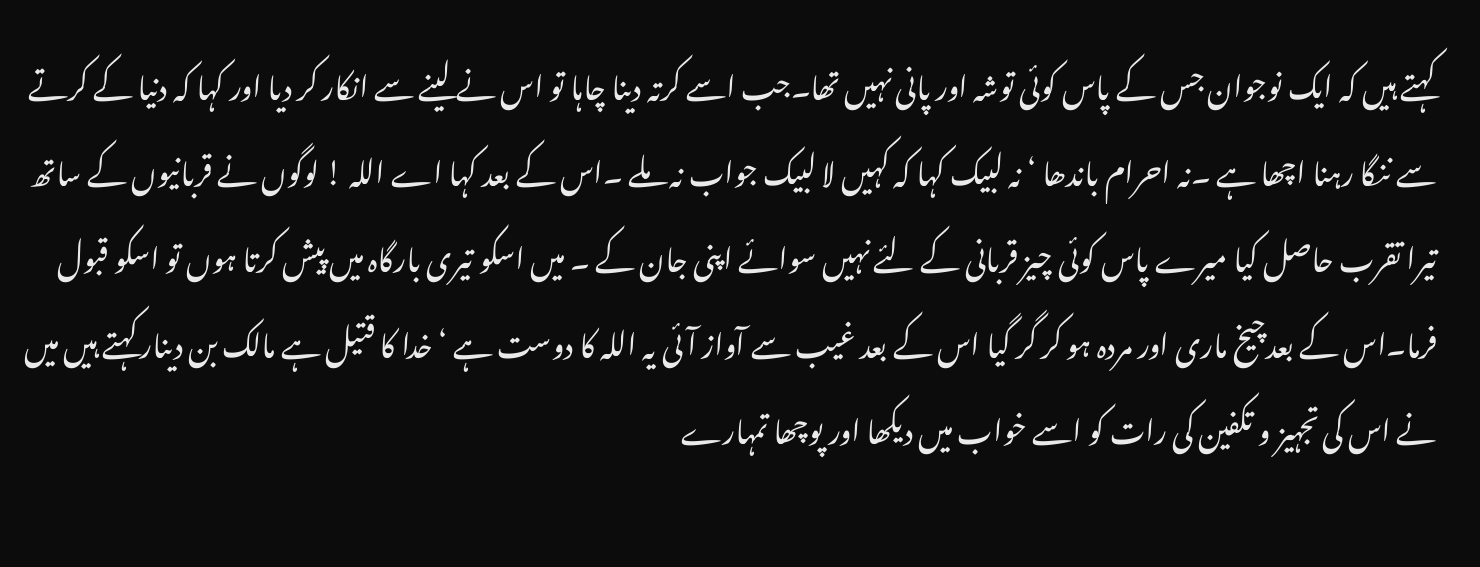کہتے ہیں کہ ایک نوجوان جس کے پاس کوئی توشہ اور پانی نہیں تھا۔جب اسے کرتہ دینا چاہا تو اس نے لینے سے انکار کر دیا اور کہا کہ دنیا کے کرتے سے ننگا رہنا اچھا ہے ۔نہ احرام باندھا ‘ نہ لبیک کہا کہ کہیں لا لبیک جواب نہ ملے ۔اس کے بعد کہا اے اللہ ! لوگوں نے قربانیوں کے ساتھ تیرا تقرب حاصل کیا میرے پاس کوئی چیز قربانی کے لئے نہیں سوائے اپنی جان کے ۔ میں اسکو تیری بارگاہ میں پیش کرتا ہوں تو اسکو قبول فرما۔اس کے بعدچیخ ماری اور مردہ ہو کر گر گیا اس کے بعد غیب سے آواز آئی یہ اللہ کا دوست ہے ‘ خدا کا قتیل ہے مالک بن دینار کہتے ہیں میں نے اس کی تجہیز و تکفین کی رات کو اسے خواب میں دیکھا اور پوچھا تمہارے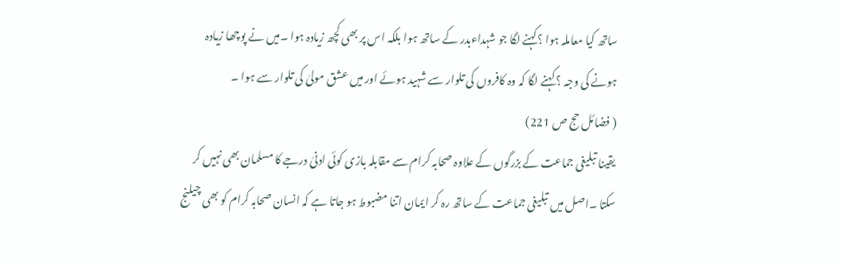ساتھ کیا معاملہ ہوا ؟کہنے لگا جو شہداءبدر کے ساتھ ہوا بلکہ اس پر بھی کچھ زیادہ ہوا ۔میں نے پوچھا زیادہ ہونے کی وجہ ؟ کہنے لگا کہ وہ کافروں کی تلوار سے شہید ہوئے اور میں عشق مولیٰ کی تلوار سے ہوا ۔
( فضائل حج ص 221)
یقینا تبلیغی جماعت کے بزرگوں کے علاوہ صحابہ کرام سے مقابلہ بازی کوئی ادنیٰ درجے کا مسلمان بھی نہیں کر سکتا ۔اصل میں تبلیغی جماعت کے ساتھ رہ کر ایمان اتنا مضبوط ہو جاتا ہے کہ انسان صحابہ کرام کو بھی چیلنج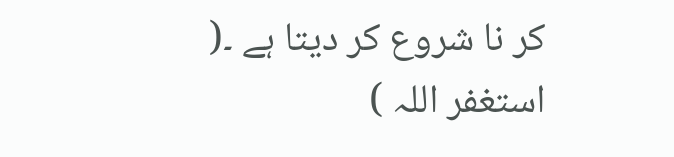کر نا شروع کر دیتا ہے ۔( استغفر اللہ )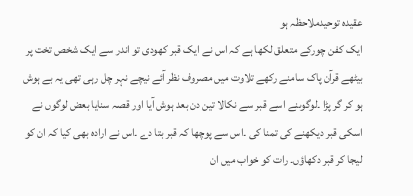عقیدہ توحیدملاحظہ ہو
ایک کفن چورکے متعلق لکھا ہے کہ اس نے ایک قبر کھودی تو اندر سے ایک شخص تخت پر بیٹھے قرآن پاک سامنے رکھے تلاوت میں مصروف نظر آئے نیچے نہر چل رہی تھی یہ بے ہوش ہو کر گر پڑا ۔لوگوںنے اسے قبر سے نکالا تین دن بعد ہوش آیا اور قصہ سنایا بعض لوگوں نے اسکی قبر دیکھنے کی تمنا کی ۔اس سے پوچھا کہ قبر بتا دے ۔اس نے ارادہ بھی کیا کہ ان کو لیجا کر قبر دکھاؤں۔ رات کو خواب میں ان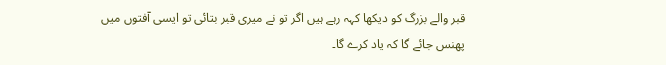قبر والے بزرگ کو دیکھا کہہ رہے ہیں اگر تو نے میری قبر بتائی تو ایسی آفتوں میں پھنس جائے گا کہ یاد کرے گا۔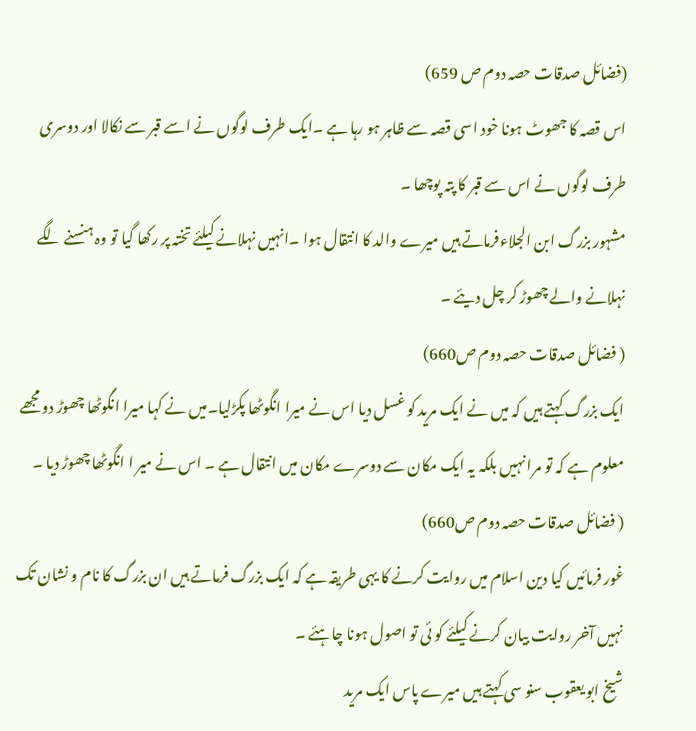(فضائل صدقات حصہ دوم ص 659)
اس قصہ کا جھوٹ ہونا خود اسی قصہ سے ظاہر ہو رہا ہے ۔ایک طرف لوگوں نے اسے قبر سے نکالا اور دوسری طرف لوگوں نے اس سے قبر کا پتہ پوچھا ۔
مشہور بزرگ ابن الجلاءفرماتے ہیں میرے والد کا انتقال ہوا ۔انہیں نہلانے کیلئے تختہ پر رکھا گیا تو وہ ہنسنے لگے نہلانے والے چھوڑ کر چل دیئے ۔
( فضائل صدقات حصہ دوم ص660)
ایک بزرگ کہتے ہیں کہ میں نے ایک مرید کو غسل دیا اس نے میرا انگوٹھا پکڑلیا۔میں نے کہا میرا انگوٹھا چھوڑ دو مجھے معلوم ہے کہ تو مرا نہیں بلکہ یہ ایک مکان سے دوسرے مکان میں انتقال ہے ۔ اس نے میر ا انگوٹھا چھوڑ دیا ۔
( فضائل صدقات حصہ دوم ص660)
غور فرمائیں کیا دین اسلام میں روایت کرنے کا یہی طریقہ ہے کہ ایک بزرگ فرماتے ہیں ان بزرگ کا نام و نشان تک نہیں آخر روایت بیان کرنے کیلئے کو ئی تو اصول ہونا چاہئے ۔
شیخ ابو یعقوب سنو سی کہتے ہیں میرے پاس ایک مرید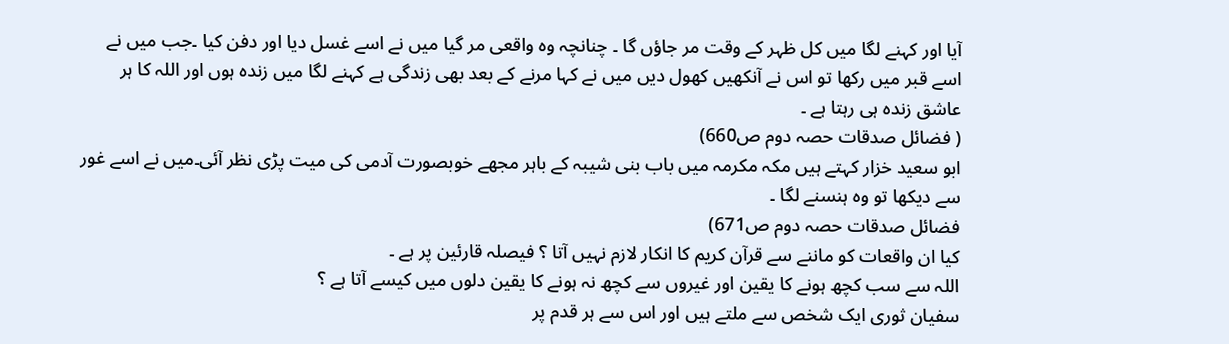آیا اور کہنے لگا میں کل ظہر کے وقت مر جاؤں گا ۔ چنانچہ وہ واقعی مر گیا میں نے اسے غسل دیا اور دفن کیا ۔جب میں نے اسے قبر میں رکھا تو اس نے آنکھیں کھول دیں میں نے کہا مرنے کے بعد بھی زندگی ہے کہنے لگا میں زندہ ہوں اور اللہ کا ہر عاشق زندہ ہی رہتا ہے ۔
( فضائل صدقات حصہ دوم ص660)
ابو سعید خزار کہتے ہیں مکہ مکرمہ میں باب بنی شیبہ کے باہر مجھے خوبصورت آدمی کی میت پڑی نظر آئی۔میں نے اسے غور سے دیکھا تو وہ ہنسنے لگا ۔
فضائل صدقات حصہ دوم ص671)
کیا ان واقعات کو ماننے سے قرآن کریم کا انکار لازم نہیں آتا ؟ فیصلہ قارئین پر ہے ۔
اللہ سے سب کچھ ہونے کا یقین اور غیروں سے کچھ نہ ہونے کا یقین دلوں میں کیسے آتا ہے ؟
سفیان ثوری ایک شخص سے ملتے ہیں اور اس سے ہر قدم پر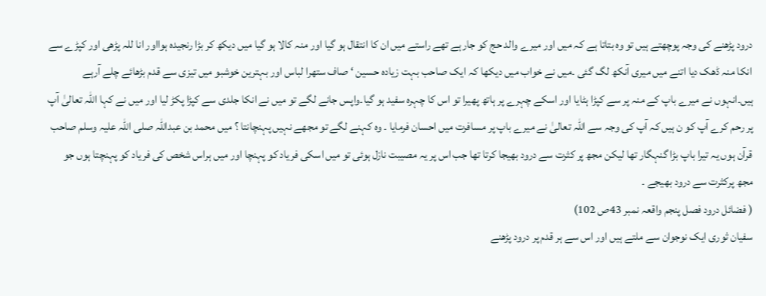درود پڑھنے کی وجہ پوچھتے ہیں تو وہ بتاتا ہے کہ میں اور میرے والد حج کو جارہے تھے راستے میں ان کا انتقال ہو گیا اور منہ کالا ہو گیا میں دیکھ کر بڑا رنجیدہ ہوااور انا للہ پڑھی اور کپڑے سے انکا منہ ڈھک دیا اتنے میں میری آنکھ لگ گئی ۔میں نے خواب میں دیکھا کہ ایک صاحب بہت زیادہ حسین ‘ صاف ستھرا لباس اور بہترین خوشبو میں تیزی سے قدم بڑھائے چلے آرہے ہیں۔انہوں نے میرے باپ کے منہ پر سے کپڑا ہٹایا اور اسکے چہرے پر ہاتھ پھیرا تو اس کا چہرہ سفید ہو گیا۔واپس جانے لگے تو میں نے انکا جلدی سے کپڑا پکڑ لیا اور میں نے کہا اللہ تعالیٰ آپ پر رحم کرے آپ کو ن ہیں کہ آپ کی وجہ سے اللہ تعالیٰ نے میرے باپ پر مسافرت میں احسان فرمایا ۔ وہ کہنے لگے تو مجھے نہیں پہنچانتا ؟ میں محمد بن عبداللہ صلی اللہ علیہ وسلم صاحب قرآن ہوں یہ تیرا باپ بڑا گنہگار تھا لیکن مجھ پر کثرت سے درود بھیجا کرتا تھا جب اس پر یہ مصیبت نازل ہوئی تو میں اسکی فریاد کو پہنچا اور میں ہراس شخص کی فریاد کو پہنچتا ہوں جو مجھ پرکثرت سے درود بھیجے ۔
( فضائل درود فصل پنجم واقعہ نمبر 43ص 102)
سفیان ثوری ایک نوجوان سے ملتے ہیں اور اس سے ہر قدم پر درود پڑھنے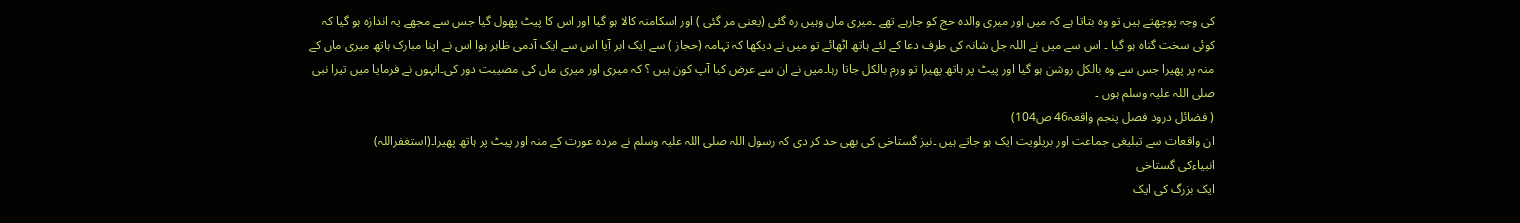کی وجہ پوچھتے ہیں تو وہ بتاتا ہے کہ میں اور میری والدہ حج کو جارہے تھے ۔میری ماں وہیں رہ گئی (یعنی مر گئی ) اور اسکامنہ کالا ہو گیا اور اس کا پیٹ پھول گیا جس سے مجھے یہ اندازہ ہو گیا کہ کوئی سخت گناہ ہو گیا ۔ اس سے میں نے اللہ جل شانہ کی طرف دعا کے لئے ہاتھ اٹھائے تو میں نے دیکھا کہ تہامہ (حجاز ) سے ایک ابر آیا اس سے ایک آدمی ظاہر ہوا اس نے اپنا مبارک ہاتھ میری ماں کے منہ پر پھیرا جس سے وہ بالکل روشن ہو گیا اور پیٹ پر ہاتھ پھیرا تو ورم بالکل جاتا رہا۔میں نے ان سے عرض کیا آپ کون ہیں ؟ کہ میری اور میری ماں کی مصیبت دور کی۔انہوں نے فرمایا میں تیرا نبی صلی اللہ علیہ وسلم ہوں ۔
( فضائل درود فصل پنجم واقعہ46 ص104)
ان واقعات سے تبلیغی جماعت اور بریلویت ایک ہو جاتے ہیں ۔نیز گستاخی کی بھی حد کر دی کہ رسول اللہ صلی اللہ علیہ وسلم نے مردہ عورت کے منہ اور پیٹ پر ہاتھ پھیرا۔(استغفراللہ)
انبیاءکی گستاخی
ایک بزرگ کی ایک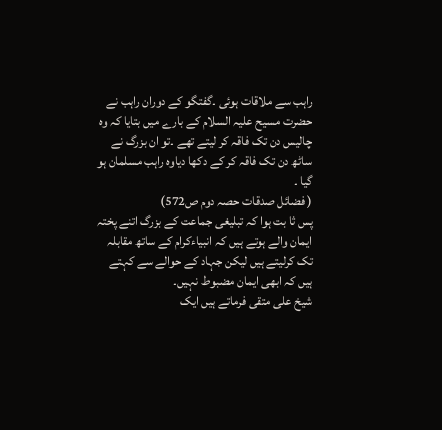راہب سے ملاقات ہوئی ۔گفتگو کے دوران راہب نے حضرت مسیح علیہ السلام کے بارے میں بتایا کہ وہ چالیس دن تک فاقہ کر لیتے تھے ۔تو ان بزرگ نے ساٹھ دن تک فاقہ کر کے دکھا دیاوہ راہب مسلمان ہو گیا ۔
( فضائل صدقات حصہ دوم ص572)
پس ثا بت ہوا کہ تبلیغی جماعت کے بزرگ اتنے پختہ ایمان والے ہوتے ہیں کہ انبیاءکرام کے ساتھ مقابلہ تک کرلیتے ہیں لیکن جہاد کے حوالے سے کہتے ہیں کہ ابھی ایمان مضبوط نہیں۔
شیخ علی متقی فرماتے ہیں ایک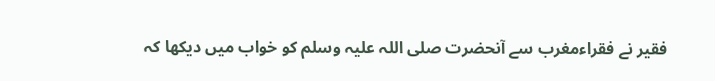فقیر نے فقراءمغرب سے آنحضرت صلی اللہ علیہ وسلم کو خواب میں دیکھا کہ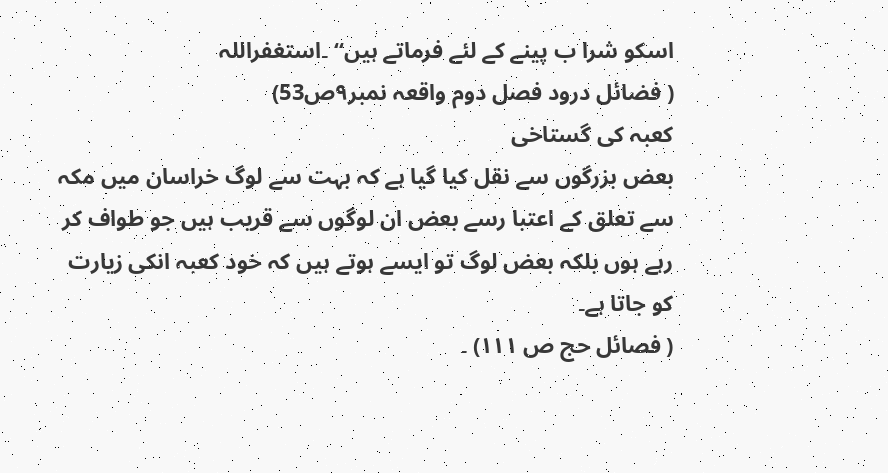اسکو شرا ب پینے کے لئے فرماتے ہیں“ ۔استغفراللہ
( فضائل درود فصل دوم واقعہ نمبر۹ص53)
کعبہ کی گستاخی
بعض بزرگوں سے نقل کیا گیا ہے کہ بہت سے لوگ خراسان میں مکہ سے تعلق کے اعتبا رسے بعض ان لوگوں سے قریب ہیں جو طواف کر رہے ہوں بلکہ بعض لوگ تو ایسے ہوتے ہیں کہ خود کعبہ انکی زیارت کو جاتا ہے۔
( فصائل حج ص ۱۱۱) ۔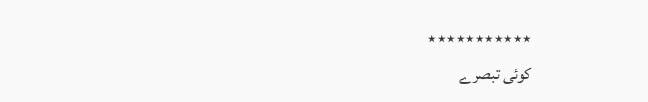٭٭٭٭٭٭٭٭٭٭٭
کوئی تبصرے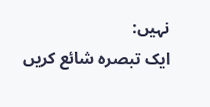نہیں:
ایک تبصرہ شائع کریں